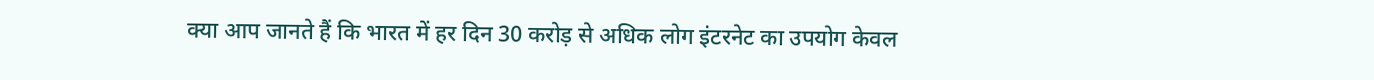क्या आप जानते हैं कि भारत में हर दिन 30 करोड़ से अधिक लोग इंटरनेट का उपयोग केवल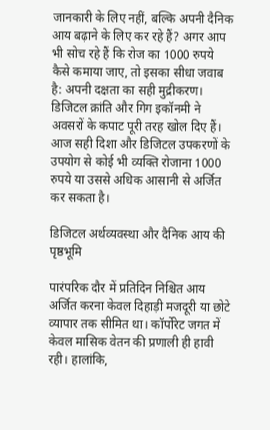जानकारी के लिए नहीं, बल्कि अपनी दैनिक आय बढ़ाने के लिए कर रहे हैं? अगर आप भी सोच रहे हैं कि रोज का 1000 रुपये कैसे कमाया जाए, तो इसका सीधा जवाब है: अपनी दक्षता का सही मुद्रीकरण। डिजिटल क्रांति और गिग इकॉनमी ने अवसरों के कपाट पूरी तरह खोल दिए हैं। आज सही दिशा और डिजिटल उपकरणों के उपयोग से कोई भी व्यक्ति रोजाना 1000 रुपये या उससे अधिक आसानी से अर्जित कर सकता है।

डिजिटल अर्थव्यवस्था और दैनिक आय की पृष्ठभूमि

पारंपरिक दौर में प्रतिदिन निश्चित आय अर्जित करना केवल दिहाड़ी मजदूरी या छोटे व्यापार तक सीमित था। कॉर्पोरेट जगत में केवल मासिक वेतन की प्रणाली ही हावी रही। हालांकि,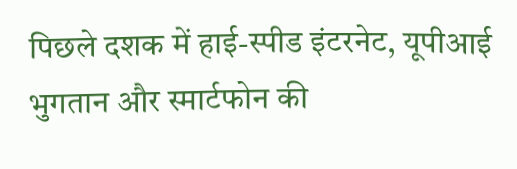पिछले दशक में हाई-स्पीड इंटरनेट, यूपीआई भुगतान और स्मार्टफोन की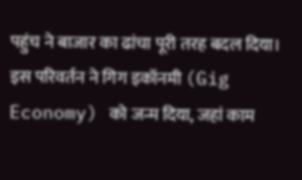पहुंच ने बाजार का ढांचा पूरी तरह बदल दिया। इस परिवर्तन ने गिग इकॉनमी (Gig Economy) को जन्म दिया, जहां काम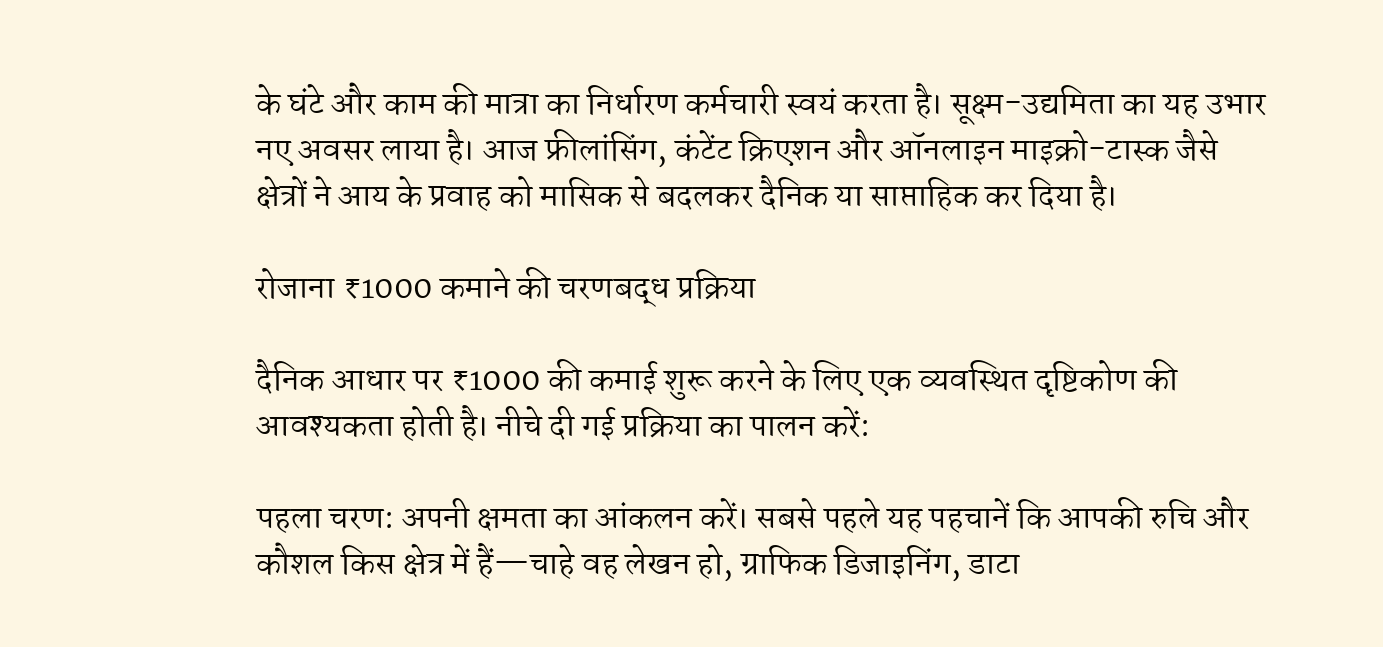के घंटे और काम की मात्रा का निर्धारण कर्मचारी स्वयं करता है। सूक्ष्म-उद्यमिता का यह उभार नए अवसर लाया है। आज फ्रीलांसिंग, कंटेंट क्रिएशन और ऑनलाइन माइक्रो-टास्क जैसे क्षेत्रों ने आय के प्रवाह को मासिक से बदलकर दैनिक या साप्ताहिक कर दिया है।

रोजाना ₹1000 कमाने की चरणबद्ध प्रक्रिया

दैनिक आधार पर ₹1000 की कमाई शुरू करने के लिए एक व्यवस्थित दृष्टिकोण की आवश्यकता होती है। नीचे दी गई प्रक्रिया का पालन करें:

पहला चरण: अपनी क्षमता का आंकलन करें। सबसे पहले यह पहचानें कि आपकी रुचि और कौशल किस क्षेत्र में हैं—चाहे वह लेखन हो, ग्राफिक डिजाइनिंग, डाटा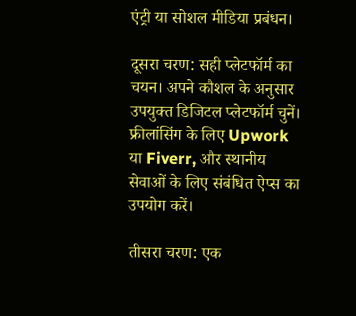एंट्री या सोशल मीडिया प्रबंधन।

दूसरा चरण: सही प्लेटफॉर्म का चयन। अपने कौशल के अनुसार उपयुक्त डिजिटल प्लेटफॉर्म चुनें। फ्रीलांसिंग के लिए Upwork या Fiverr, और स्थानीय सेवाओं के लिए संबंधित ऐप्स का उपयोग करें।

तीसरा चरण: एक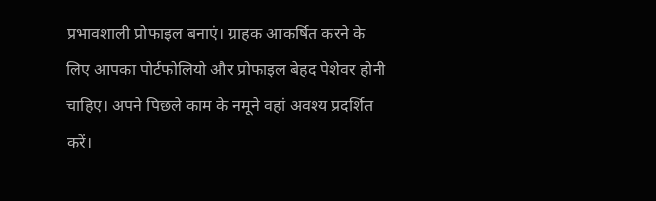प्रभावशाली प्रोफाइल बनाएं। ग्राहक आकर्षित करने के लिए आपका पोर्टफोलियो और प्रोफाइल बेहद पेशेवर होनी चाहिए। अपने पिछले काम के नमूने वहां अवश्य प्रदर्शित करें।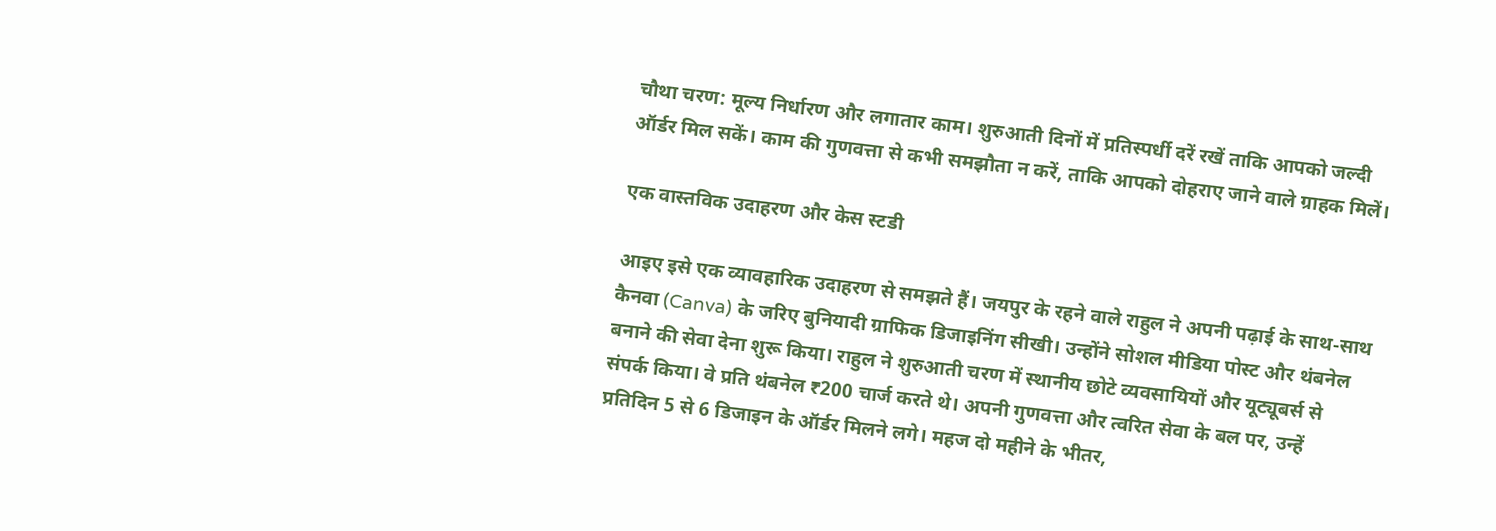चौथा चरण: मूल्य निर्धारण और लगातार काम। शुरुआती दिनों में प्रतिस्पर्धी दरें रखें ताकि आपको जल्दी ऑर्डर मिल सकें। काम की गुणवत्ता से कभी समझौता न करें, ताकि आपको दोहराए जाने वाले ग्राहक मिलें।

एक वास्तविक उदाहरण और केस स्टडी

आइए इसे एक व्यावहारिक उदाहरण से समझते हैं। जयपुर के रहने वाले राहुल ने अपनी पढ़ाई के साथ-साथ कैनवा (Canva) के जरिए बुनियादी ग्राफिक डिजाइनिंग सीखी। उन्होंने सोशल मीडिया पोस्ट और थंबनेल बनाने की सेवा देना शुरू किया। राहुल ने शुरुआती चरण में स्थानीय छोटे व्यवसायियों और यूट्यूबर्स से संपर्क किया। वे प्रति थंबनेल ₹200 चार्ज करते थे। अपनी गुणवत्ता और त्वरित सेवा के बल पर, उन्हें प्रतिदिन 5 से 6 डिजाइन के ऑर्डर मिलने लगे। महज दो महीने के भीतर,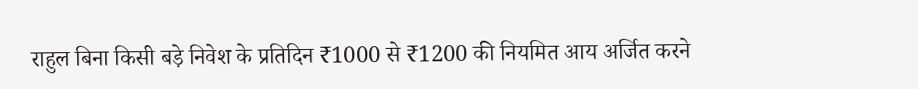राहुल बिना किसी बड़े निवेश के प्रतिदिन ₹1000 से ₹1200 की नियमित आय अर्जित करने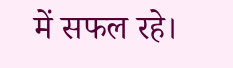में सफल रहे।